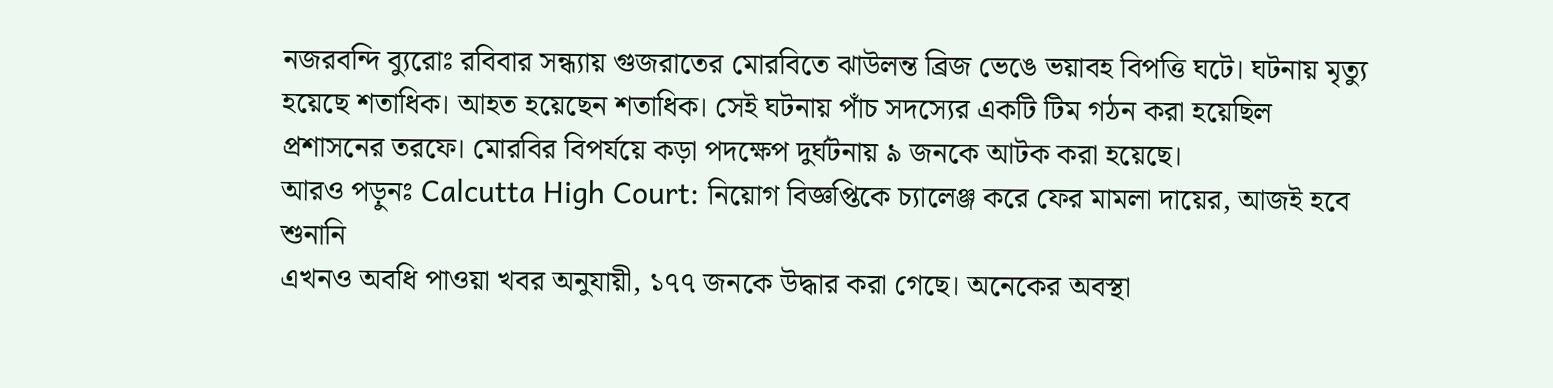নজরবন্দি ব্যুরোঃ রবিবার সন্ধ্যায় গুজরাতের মোরবিতে ঝাউলন্ত ব্রিজ ভেঙে ভয়াবহ বিপত্তি ঘটে। ঘটনায় মৃত্যু হয়েছে শতাধিক। আহত হয়েছেন শতাধিক। সেই ঘটনায় পাঁচ সদস্যের একটি টিম গঠন করা হয়েছিল প্রশাসনের তরফে। মোরবির বিপর্যয়ে কড়া পদক্ষেপ দুর্ঘটনায় ৯ জনকে আটক করা হয়েছে।
আরও পড়ুনঃ Calcutta High Court: নিয়োগ বিজ্ঞপ্তিকে চ্যালেঞ্জ করে ফের মামলা দায়ের, আজই হবে শুনানি
এখনও অবধি পাওয়া খবর অনুযায়ী, ১৭৭ জনকে উদ্ধার করা গেছে। অনেকের অবস্থা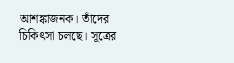আশঙ্কাজনক। তাঁদের চিকিৎসা চলছে। সূত্রের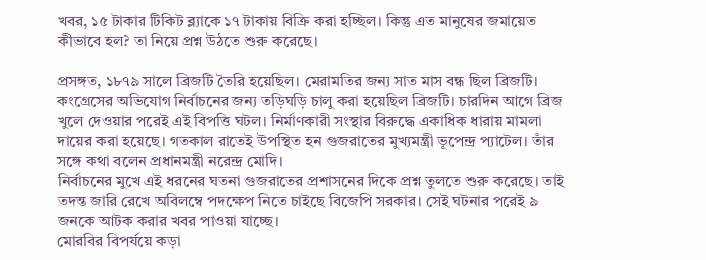খবর, ১৫ টাকার টিকিট ব্ল্যাকে ১৭ টাকায় বিক্রি করা হচ্ছিল। কিন্তু এত মানুষের জমায়েত কীভাবে হল? তা নিয়ে প্রশ্ন উঠতে শুরু করেছে।

প্রসঙ্গত, ১৮৭৯ সালে ব্রিজটি তৈরি হয়েছিল। মেরামতির জন্য সাত মাস বন্ধ ছিল ব্রিজটি। কংগ্রেসের অভিযোগ নির্বাচনের জন্য তড়িঘড়ি চালু করা হয়েছিল ব্রিজটি। চারদিন আগে ব্রিজ খুলে দেওয়ার পরেই এই বিপত্তি ঘটল। নির্মাণকারী সংস্থার বিরুদ্ধে একাধিক ধারায় মামলা দায়ের করা হয়েছে। গতকাল রাতেই উপস্থিত হন গুজরাতের মুখ্যমন্ত্রী ভূপেন্দ্র প্যাটেল। তাঁর সঙ্গে কথা বলেন প্রধানমন্ত্রী নরেন্দ্র মোদি।
নির্বাচনের মুখে এই ধরনের ঘতনা গুজরাতের প্রশাসনের দিকে প্রশ্ন তুলতে শুরু করেছে। তাই তদন্ত জারি রেখে অবিলম্বে পদক্ষেপ নিতে চাইছে বিজেপি সরকার। সেই ঘটনার পরেই ৯ জনকে আটক করার খবর পাওয়া যাচ্ছে।
মোরবির বিপর্যয়ে কড়া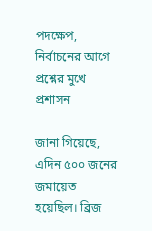পদক্ষেপ, নির্বাচনের আগে প্রশ্নের মুখে প্রশাসন

জানা গিয়েছে, এদিন ৫০০ জনের জমায়েত হয়েছিল। ব্রিজ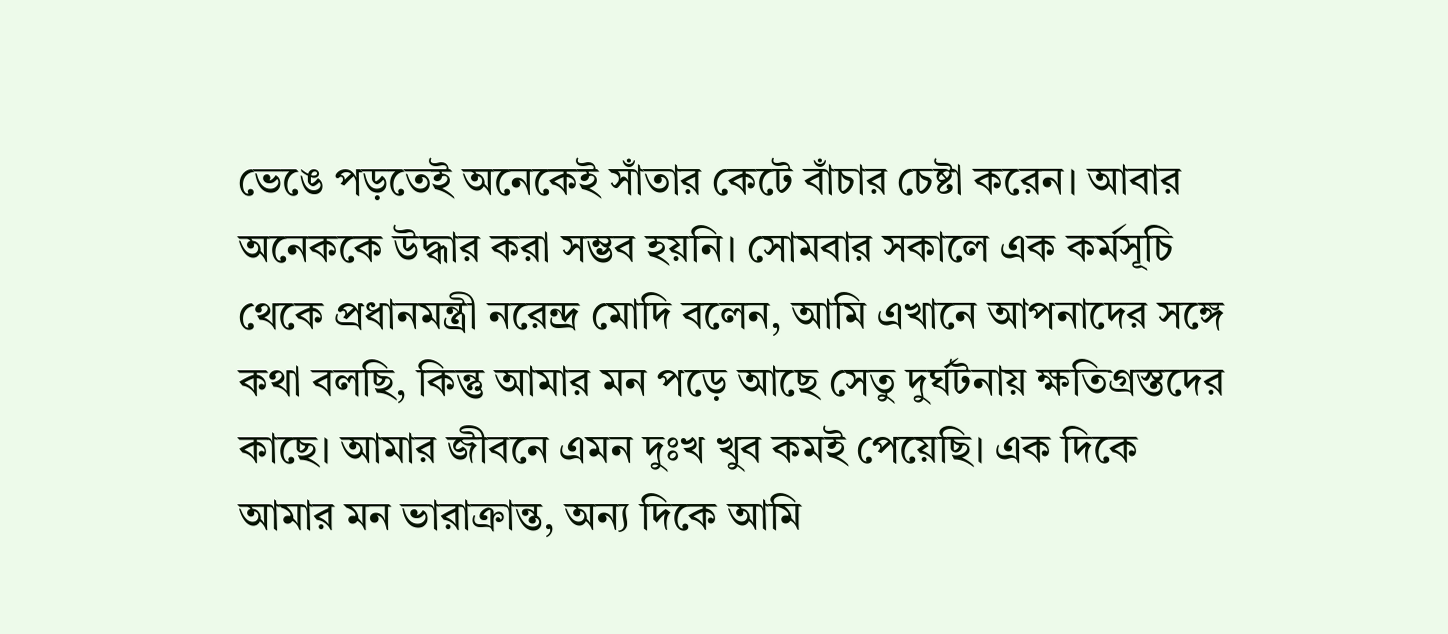ভেঙে পড়তেই অনেকেই সাঁতার কেটে বাঁচার চেষ্টা করেন। আবার অনেককে উদ্ধার করা সম্ভব হয়নি। সোমবার সকালে এক কর্মসূচি থেকে প্রধানমন্ত্রী নরেন্দ্র মোদি বলেন, আমি এখানে আপনাদের সঙ্গে কথা বলছি, কিন্তু আমার মন পড়ে আছে সেতু দুর্ঘটনায় ক্ষতিগ্রস্তদের কাছে। আমার জীবনে এমন দুঃখ খুব কমই পেয়েছি। এক দিকে আমার মন ভারাক্রান্ত, অন্য দিকে আমি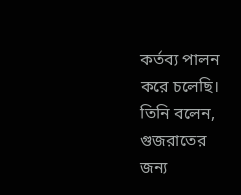কর্তব্য পালন করে চলেছি। তিনি বলেন, গুজরাতের জন্য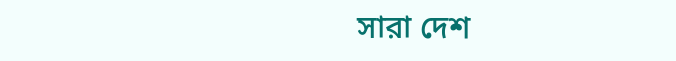সারা দেশ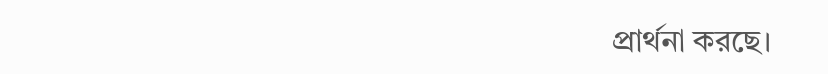প্রার্থনা করছে।